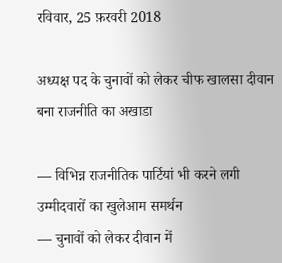रविवार, 25 फ़रवरी 2018

अध्यक्ष पद के चुनावों को लेकर चीफ खालसा दीवान बना राजनीति का अखाडा

— विभिन्न राजनीतिक पार्टियां भी करने लगी उम्मीदवारों का खुलेआम समर्थन
— चुनावों को लेकर दीवान में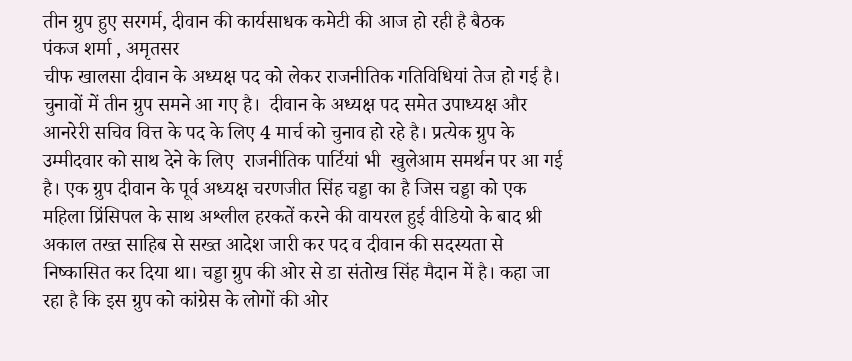तीन ग्रुप हुए सरगर्म, दीवान की कार्यसाधक कमेटी की आज हो रही है बैठक
पंकज शर्मा , अमृतसर
चीफ खालसा दीवान के अध्यक्ष पद को लेकर राजनीतिक गतिविधियां तेज हो गई है। चुनावों में तीन ग्रुप समने आ गए है।  दीवान के अध्यक्ष पद समेत उपाध्यक्ष और आनरेरी सचिव वित्त के पद के लिए 4 मार्च को चुनाव हो रहे है। प्रत्येक ग्रुप के उम्मीदवार को साथ देने के लिए  राजनीतिक पार्टियां भी  खुलेआम समर्थन पर आ गई है। एक ग्रुप दीवान के पूर्व अध्यक्ष चरणजीत सिंह चड्डा का है जिस चड्डा को एक महिला प्रिंसिपल के साथ अश्लील हरकतें करने की वायरल हुई वीडियो के बाद श्री अकाल तख्त साहिब से सख्त आदेश जारी कर पद व दीवान की सदस्यता से निष्कासित कर दिया था। चड्डा ग्रुप की ओर से डा संतोख सिंह मैदान में है। कहा जा रहा है कि इस ग्रुप को कांग्रेस के लोगों की ओर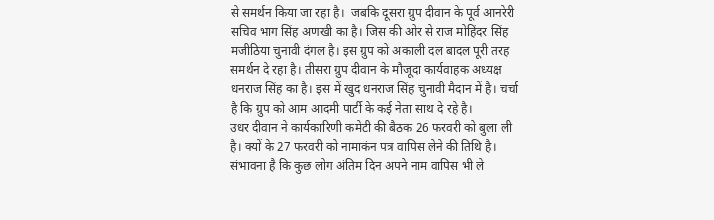से समर्थन किया जा रहा है।  जबकि दूसरा ग्रुप दीवान के पूर्व आनरेरी सचिव भाग सिंह अणखी का है। जिस की ओर से राज मोहिंदर सिंह मजीठिया चुनावी दंगल है। इस ग्रुप को अकाली दल बादल पूरी तरह समर्थन दे रहा है। तीसरा ग्रुप दीवान के मौजूदा कार्यवाहक अध्यक्ष धनराज सिंह का है। इस में खुद धनराज सिंह चुनावी मैदान में है। चर्चा है कि ग्रुप को आम आदमी पार्टी के कई नेता साथ दे रहे है।
उधर दीवान ने कार्यकारिणी कमेटी की बैठक 26 फरवरी को बुला ली है। क्यों के 27 फरवरी को नामाकंन पत्र वापिस लेने की तिथि है। संभावना है कि कुछ लोग अंतिम दिन अपने नाम वापिस भी ले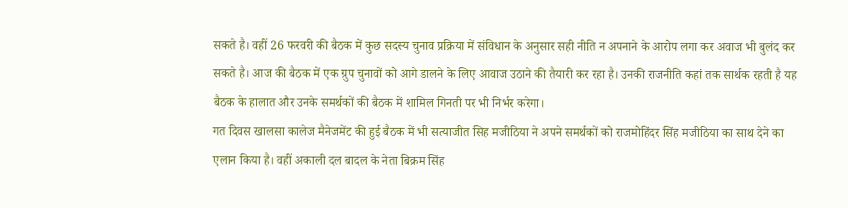सकते है। वहीं 26 फरवरी की बैठक में कुछ सदस्य चुनाव प्रक्रिया में संविधान के अनुसार सही नीति न अपनाने के आरोप लगा कर अवाज भी बुलंद कर सकते है। आज की बैठक में एक ग्रुप चुनावों को आगे डालने के लिए आवाज उठाने की तैयारी कर रहा है। उनकी राजनीति कहां तक सार्थक रहती है यह बैठक के हालात और उनके समर्थकों की बैठक में शामिल गिनती पर भी निर्भर करेगा।
गत दिवस खालसा कालेज मैनेजमेंट की हुई बैठक में भी सत्याजीत सिह मजीठिया ने अपने समर्थकों को राजमोहिंदर सिंह मजीठिया का साथ देने का एलान किया है। वहीं अकाली दल बादल के नेता बिक्रम सिंह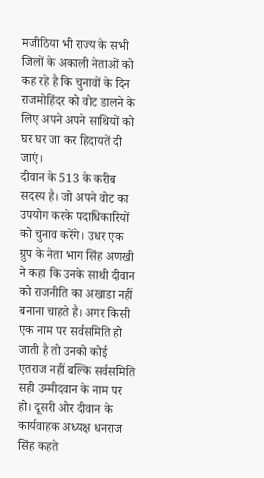मजीठिया भी राज्य के सभी जिलों के अकाली नेताओं को कह रहे है कि चुनावों के दिन राजमोहिंदर को वोट डालने के लिए अपने अपने साथियों को घर घर जा कर हिदायतें दी जाएं।
दीवान के 513 के करीब सदस्य है। जो अपने वोट का उपयोग करके पदाधिकारियों को चुनाव करेंगे। उधर एक ग्रुप के नेता भाग सिंह अणखी ने कहा कि उनके साथी दीवान को राजनीति का अखाडा नहीं बनाना चाहते है। अगर किसी एक नाम पर सर्वसमिति हो जाती है तो उनको कोई एतराज नहीं बल्कि सर्वसमिति सही उम्मीदवान के नाम पर हो। दूसरी ओर दीवान के कार्यवाहक अध्यक्ष धनराज सिंह कहते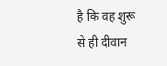है कि वह शुरू से ही दीवान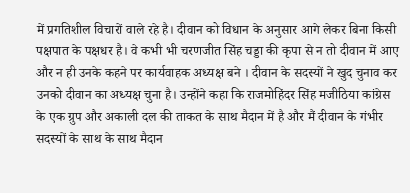में प्रगतिशील विचारों वाले रहे है। दीवान को विधान के अनुसार आगे लेकर बिना किसी पक्षपात के पक्षधर है। वे कभी भी चरणजीत सिंह चड्डा की कृपा से न तो दीवान में आए और न ही उनके कहने पर कार्यवाहक अध्यक्ष बने । दीवान के सदस्यों ने खुद चुनाव कर उनको दीवान का अध्यक्ष चुना है। उन्होंने कहा कि राजमोहिंदर सिंह मजीठिया कांग्रेस के एक ग्रुप और अकाली दल की ताकत के साथ मैदान में है और मैं दीवान के गंभीर सदस्यों के साथ के साथ मैदान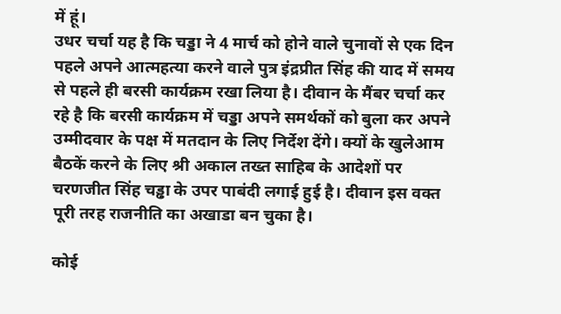में हूं।
उधर चर्चा यह है कि चड्डा ने 4 मार्च को होने वाले चुनावों से एक दिन पहले अपने आत्महत्या करने वाले पुत्र इंद्रप्रीत सिंह की याद में समय से पहले ही बरसी कार्यक्रम रखा लिया है। दीवान के मैंबर चर्चा कर रहे है कि बरसी कार्यक्रम में चड्डा अपने समर्थकों को बुला कर अपने उम्मीदवार के पक्ष में मतदान के लिए निर्देश देंगे। क्यों के खुलेआम बैठकें करने के लिए श्री अकाल तख्त साहिब के आदेशों पर चरणजीत सिंह चड्ढा के उपर पाबंदी लगाई हुई है। दीवान इस वक्त पूरी तरह राजनीति का अखाडा बन चुका है।

कोई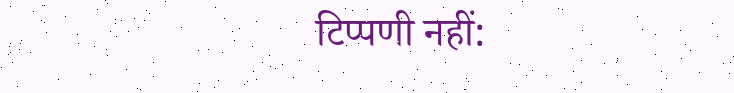टिप्पणी नहीं: